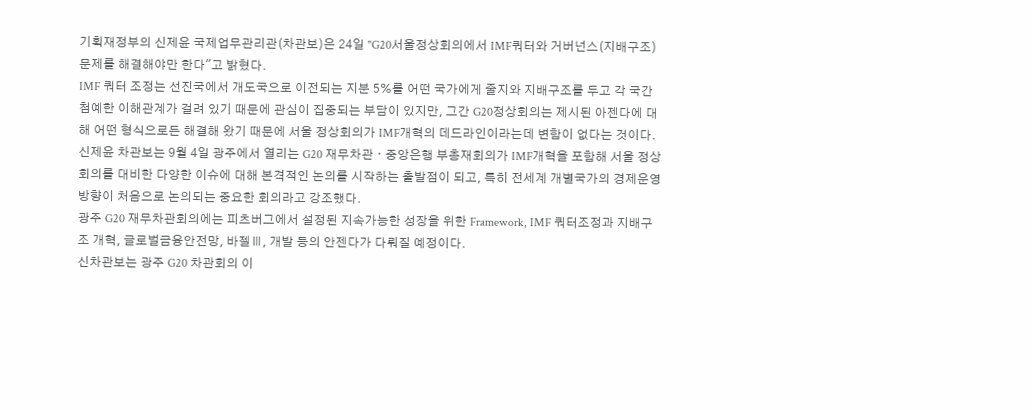기획재정부의 신제윤 국제업무관리관(차관보)은 24일 "G20서울정상회의에서 IMF쿼터와 거버넌스(지배구조) 문제를 해결해야만 한다"고 밝혔다.
IMF 쿼터 조정는 선진국에서 개도국으로 이전되는 지분 5%를 어떤 국가에게 줄지와 지배구조를 두고 각 국간 첨예한 이해관계가 걸려 있기 때문에 관심이 집중되는 부담이 있지만, 그간 G20정상회의는 제시된 아젠다에 대해 어떤 형식으로든 해결해 왔기 때문에 서울 정상회의가 IMF개혁의 데드라인이라는데 변함이 없다는 것이다.
신제윤 차관보는 9월 4일 광주에서 열리는 G20 재무차관ㆍ중앙은행 부총재회의가 IMF개혁을 포함해 서울 정상회의를 대비한 다양한 이슈에 대해 본격적인 논의를 시작하는 출발점이 되고, 특히 전세계 개별국가의 경제운영방향이 처음으로 논의되는 중요한 회의라고 강조했다.
광주 G20 재무차관회의에는 피츠버그에서 설정된 지속가능한 성장을 위한 Framework, IMF 쿼터조정과 지배구조 개혁, 글로벌금융안전망, 바젤Ⅲ, 개발 등의 안젠다가 다뤄질 예정이다.
신차관보는 광주 G20 차관회의 이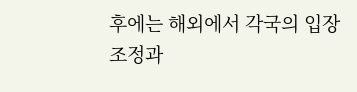후에는 해외에서 각국의 입장 조정과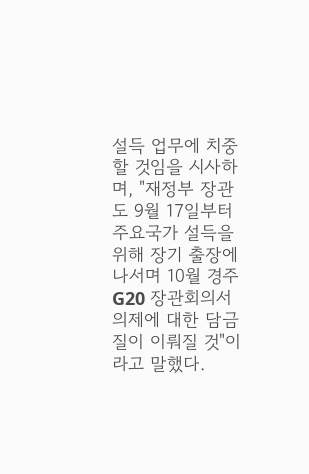설득 업무에 치중할 것임을 시사하며, "재정부 장관도 9월 17일부터 주요국가 설득을 위해 장기 출장에 나서며 10월 경주 G20 장관회의서 의제에 대한 담금질이 이뤄질 것"이라고 말했다.